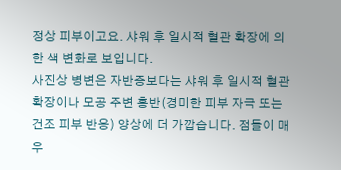정상 피부이고요. 샤워 후 일시적 혈관 확장에 의한 색 변화로 보입니다.
사진상 병변은 자반증보다는 샤워 후 일시적 혈관 확장이나 모공 주변 홍반(경미한 피부 자극 또는 건조 피부 반응) 양상에 더 가깝습니다. 점들이 매우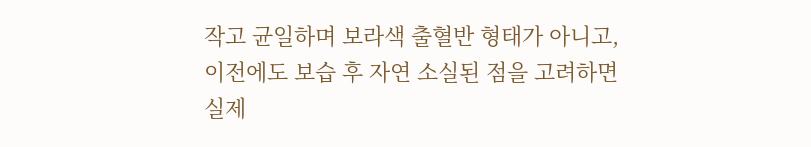작고 균일하며 보라색 출혈반 형태가 아니고, 이전에도 보습 후 자연 소실된 점을 고려하면 실제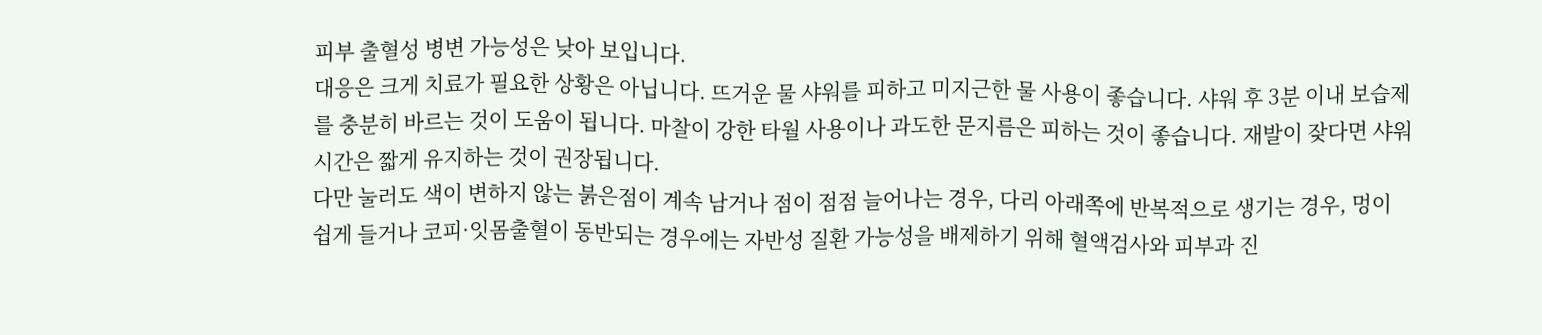피부 출혈성 병변 가능성은 낮아 보입니다.
대응은 크게 치료가 필요한 상황은 아닙니다. 뜨거운 물 샤워를 피하고 미지근한 물 사용이 좋습니다. 샤워 후 3분 이내 보습제를 충분히 바르는 것이 도움이 됩니다. 마찰이 강한 타월 사용이나 과도한 문지름은 피하는 것이 좋습니다. 재발이 잦다면 샤워 시간은 짧게 유지하는 것이 권장됩니다.
다만 눌러도 색이 변하지 않는 붉은점이 계속 남거나 점이 점점 늘어나는 경우, 다리 아래쪽에 반복적으로 생기는 경우, 멍이 쉽게 들거나 코피·잇몸출혈이 동반되는 경우에는 자반성 질환 가능성을 배제하기 위해 혈액검사와 피부과 진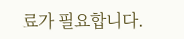료가 필요합니다.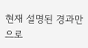현재 설명된 경과만으로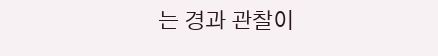는 경과 관찰이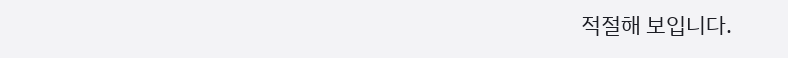적절해 보입니다.